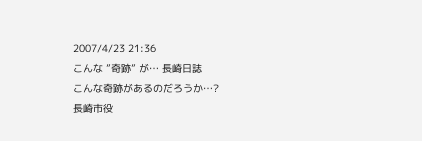2007/4/23 21:36
こんな ”奇跡” が… 長崎日誌
こんな奇跡があるのだろうか…?
長崎市役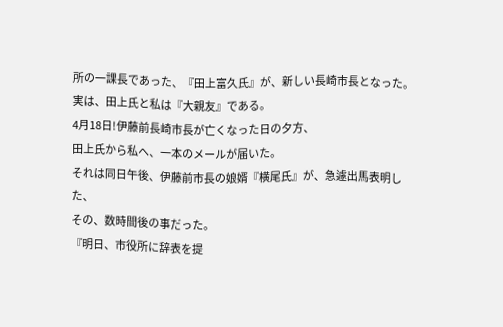所の一課長であった、『田上富久氏』が、新しい長崎市長となった。
実は、田上氏と私は『大親友』である。
4月18日!伊藤前長崎市長が亡くなった日の夕方、
田上氏から私へ、一本のメールが届いた。
それは同日午後、伊藤前市長の娘婿『横尾氏』が、急遽出馬表明した、
その、数時間後の事だった。
『明日、市役所に辞表を提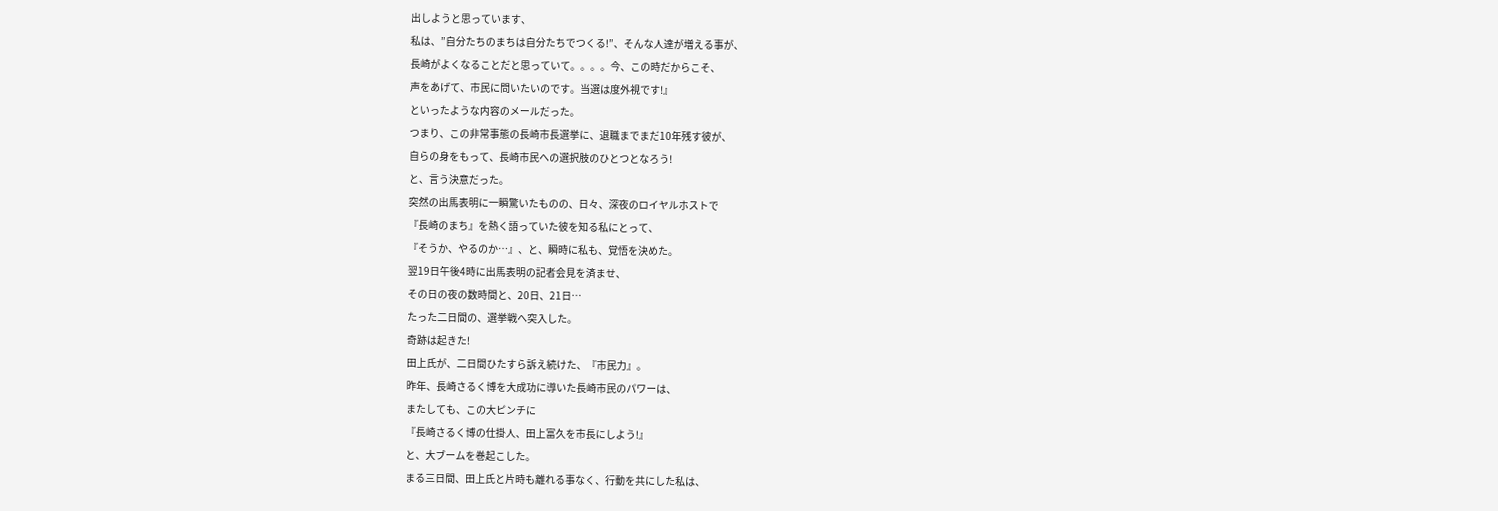出しようと思っています、
私は、”自分たちのまちは自分たちでつくる!”、そんな人達が増える事が、
長崎がよくなることだと思っていて。。。。今、この時だからこそ、
声をあげて、市民に問いたいのです。当選は度外視です!』
といったような内容のメールだった。
つまり、この非常事態の長崎市長選挙に、退職までまだ10年残す彼が、
自らの身をもって、長崎市民への選択肢のひとつとなろう!
と、言う決意だった。
突然の出馬表明に一瞬驚いたものの、日々、深夜のロイヤルホストで
『長崎のまち』を熱く語っていた彼を知る私にとって、
『そうか、やるのか…』、と、瞬時に私も、覚悟を決めた。
翌19日午後4時に出馬表明の記者会見を済ませ、
その日の夜の数時間と、20日、21日…
たった二日間の、選挙戦へ突入した。
奇跡は起きた!
田上氏が、二日間ひたすら訴え続けた、『市民力』。
昨年、長崎さるく博を大成功に導いた長崎市民のパワーは、
またしても、この大ピンチに
『長崎さるく博の仕掛人、田上富久を市長にしよう!』
と、大ブームを巻起こした。
まる三日間、田上氏と片時も離れる事なく、行動を共にした私は、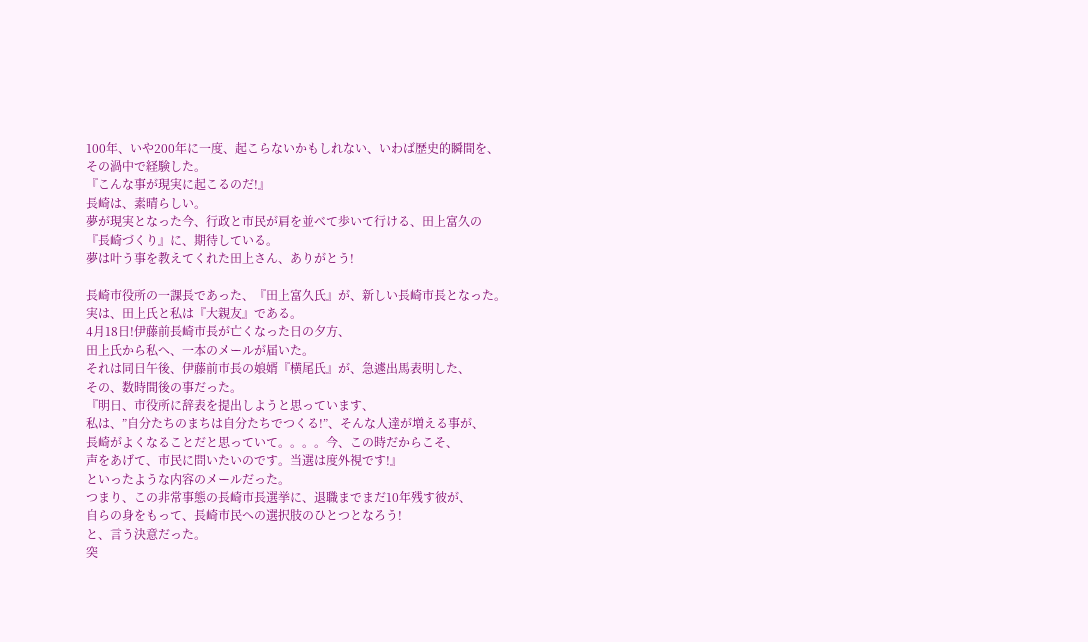100年、いや200年に一度、起こらないかもしれない、いわば歴史的瞬間を、
その渦中で経験した。
『こんな事が現実に起こるのだ!』
長崎は、素晴らしい。
夢が現実となった今、行政と市民が肩を並べて歩いて行ける、田上富久の
『長崎づくり』に、期待している。
夢は叶う事を教えてくれた田上さん、ありがとう!

長崎市役所の一課長であった、『田上富久氏』が、新しい長崎市長となった。
実は、田上氏と私は『大親友』である。
4月18日!伊藤前長崎市長が亡くなった日の夕方、
田上氏から私へ、一本のメールが届いた。
それは同日午後、伊藤前市長の娘婿『横尾氏』が、急遽出馬表明した、
その、数時間後の事だった。
『明日、市役所に辞表を提出しようと思っています、
私は、”自分たちのまちは自分たちでつくる!”、そんな人達が増える事が、
長崎がよくなることだと思っていて。。。。今、この時だからこそ、
声をあげて、市民に問いたいのです。当選は度外視です!』
といったような内容のメールだった。
つまり、この非常事態の長崎市長選挙に、退職までまだ10年残す彼が、
自らの身をもって、長崎市民への選択肢のひとつとなろう!
と、言う決意だった。
突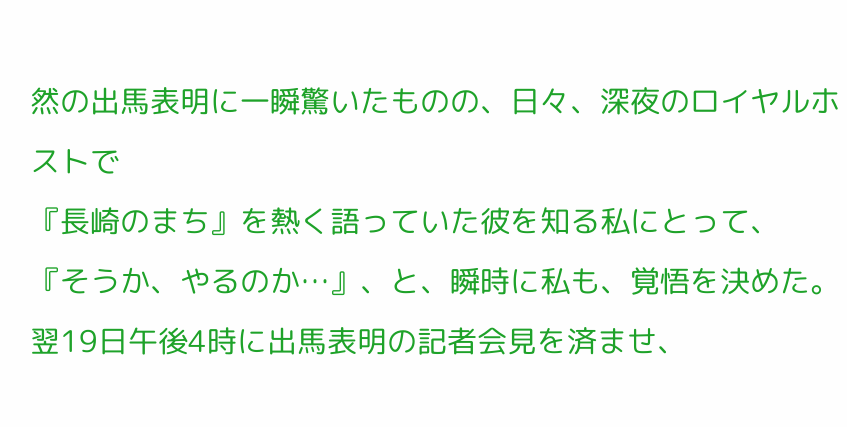然の出馬表明に一瞬驚いたものの、日々、深夜のロイヤルホストで
『長崎のまち』を熱く語っていた彼を知る私にとって、
『そうか、やるのか…』、と、瞬時に私も、覚悟を決めた。
翌19日午後4時に出馬表明の記者会見を済ませ、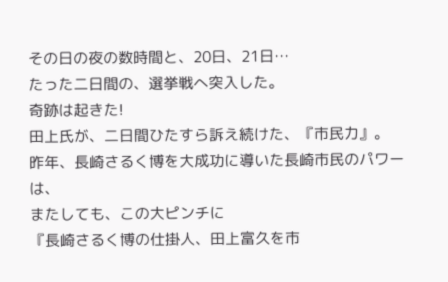その日の夜の数時間と、20日、21日…
たった二日間の、選挙戦へ突入した。
奇跡は起きた!
田上氏が、二日間ひたすら訴え続けた、『市民力』。
昨年、長崎さるく博を大成功に導いた長崎市民のパワーは、
またしても、この大ピンチに
『長崎さるく博の仕掛人、田上富久を市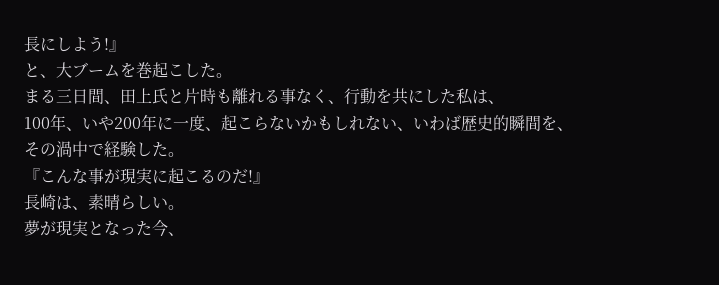長にしよう!』
と、大ブームを巻起こした。
まる三日間、田上氏と片時も離れる事なく、行動を共にした私は、
100年、いや200年に一度、起こらないかもしれない、いわば歴史的瞬間を、
その渦中で経験した。
『こんな事が現実に起こるのだ!』
長崎は、素晴らしい。
夢が現実となった今、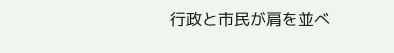行政と市民が肩を並べ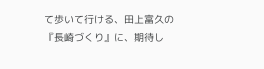て歩いて行ける、田上富久の
『長崎づくり』に、期待し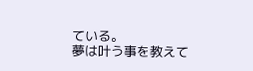ている。
夢は叶う事を教えて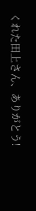くれた田上さん、ありがとう!